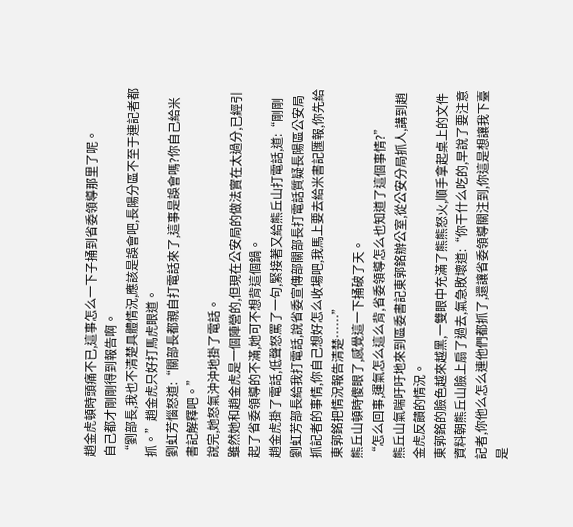趙金虎頓時頭痛不已,這事怎么一下子捅到省委領導那里了呢。
自己都才剛剛得到報告啊。
“劉部長,我也不清楚具體情況,應該是誤會吧,長陽分區不至于連記者都抓。”趙金虎只好打馬虎眼道。
劉虹芳惱怒道:“關部長都親自打電話來了,這事是誤會嗎?你自己給米書記解釋吧。”
說完,她怒氣沖沖地掛了電話。
雖然她和趙金虎是一個陣營的,但現在公安局的做法實在太過分,已經引起了省委領導的不滿,她可不想背這個鍋。
趙金虎掛了電話,低聲怒罵了一句,緊接著又給熊丘山打電話,道:“剛剛劉虹芳部長給我打電話,說省委宣傳部關部長打電話質疑長陽區公安局抓記者的事情,你自己想好怎么收場吧,我馬上要去給米書記匯報,你先給東郭銘把情況報告清楚……”
熊丘山頓時傻眼了,感覺這一下捅破了天。
“怎么回事,運氣怎么這么背,省委領導怎么也知道了這個事情?”
熊丘山氣喘吁吁地來到區委書記東郭銘辦公室,從公安分局抓人,講到趙金虎反饋的情況。
東郭銘的臉色越來越黑,一雙眼中充滿了熊熊怒火,順手拿起桌上的文件資料朝熊丘山臉上扇了過去,氣急敗壞道:“你干什么吃的,早說了要注意記者,你他么怎么連他們都抓了,還讓省委領導關注到,你這是想讓我下臺是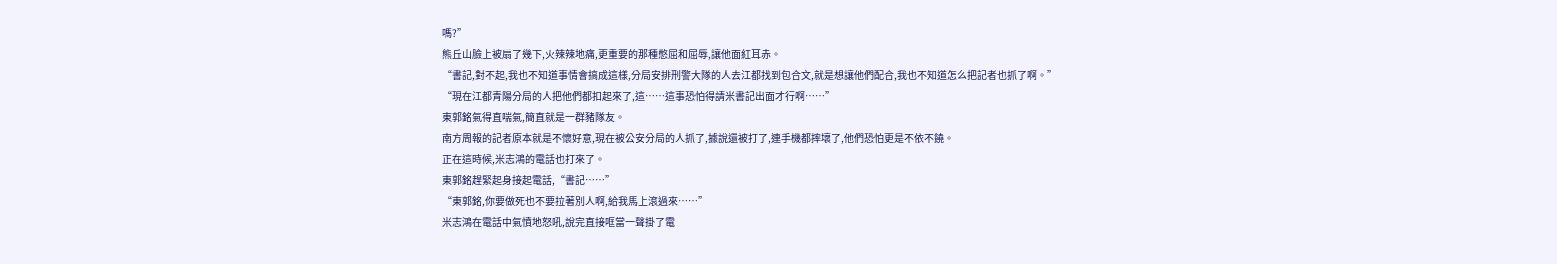嗎?”
熊丘山臉上被扇了幾下,火辣辣地痛,更重要的那種憋屈和屈辱,讓他面紅耳赤。
“書記,對不起,我也不知道事情會搞成這樣,分局安排刑警大隊的人去江都找到包合文,就是想讓他們配合,我也不知道怎么把記者也抓了啊。”
“現在江都青陽分局的人把他們都扣起來了,這……這事恐怕得請米書記出面才行啊……”
東郭銘氣得直喘氣,簡直就是一群豬隊友。
南方周報的記者原本就是不懷好意,現在被公安分局的人抓了,據說還被打了,連手機都摔壞了,他們恐怕更是不依不饒。
正在這時候,米志鴻的電話也打來了。
東郭銘趕緊起身接起電話,“書記……”
“東郭銘,你要做死也不要拉著別人啊,給我馬上滾過來……”
米志鴻在電話中氣憤地怒吼,說完直接哐當一聲掛了電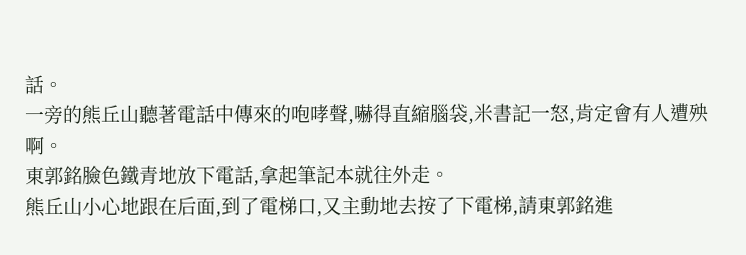話。
一旁的熊丘山聽著電話中傳來的咆哮聲,嚇得直縮腦袋,米書記一怒,肯定會有人遭殃啊。
東郭銘臉色鐵青地放下電話,拿起筆記本就往外走。
熊丘山小心地跟在后面,到了電梯口,又主動地去按了下電梯,請東郭銘進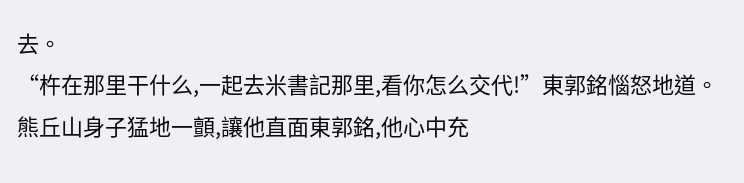去。
“杵在那里干什么,一起去米書記那里,看你怎么交代!”東郭銘惱怒地道。
熊丘山身子猛地一顫,讓他直面東郭銘,他心中充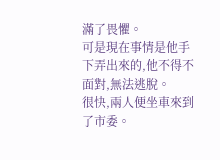滿了畏懼。
可是現在事情是他手下弄出來的,他不得不面對,無法逃脫。
很快,兩人便坐車來到了市委。